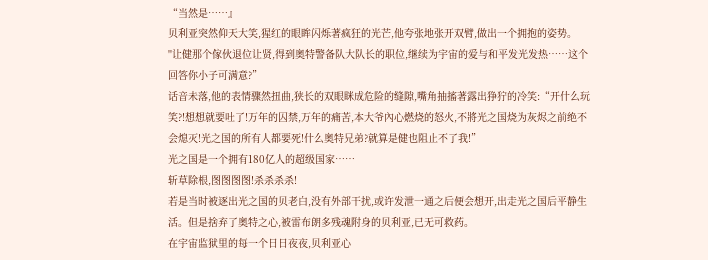“当然是……』
贝利亚突然仰天大笑,猩红的眼眸闪烁著疯狂的光芒,他夸张地张开双臂,做出一个拥抱的姿势。
''让健那个傢伙退位让贤,得到奥特警备队大队长的职位,继续为宇宙的爱与和平发光发热……这个回答你小子可满意?”
话音未落,他的表情骤然扭曲,狭长的双眼眯成危险的缝隙,嘴角抽搐著露出狰狞的冷笑:“开什么玩笑?!想想就要吐了!万年的囚禁,万年的痛苦,本大爷內心燃烧的怒火,不將光之国烧为灰烬之前绝不会熄灭!光之国的所有人都要死!什么奥特兄弟?就算是健也阻止不了我!”
光之国是一个拥有180亿人的超级国家……
斩草除根,图图图图!杀杀杀杀!
若是当时被逐出光之国的贝老白,没有外部干扰,或许发泄一通之后便会想开,出走光之国后平静生活。但是捨弃了奥特之心,被雷布朗多残魂附身的贝利亚,已无可救药。
在宇宙监狱里的每一个日日夜夜,贝利亚心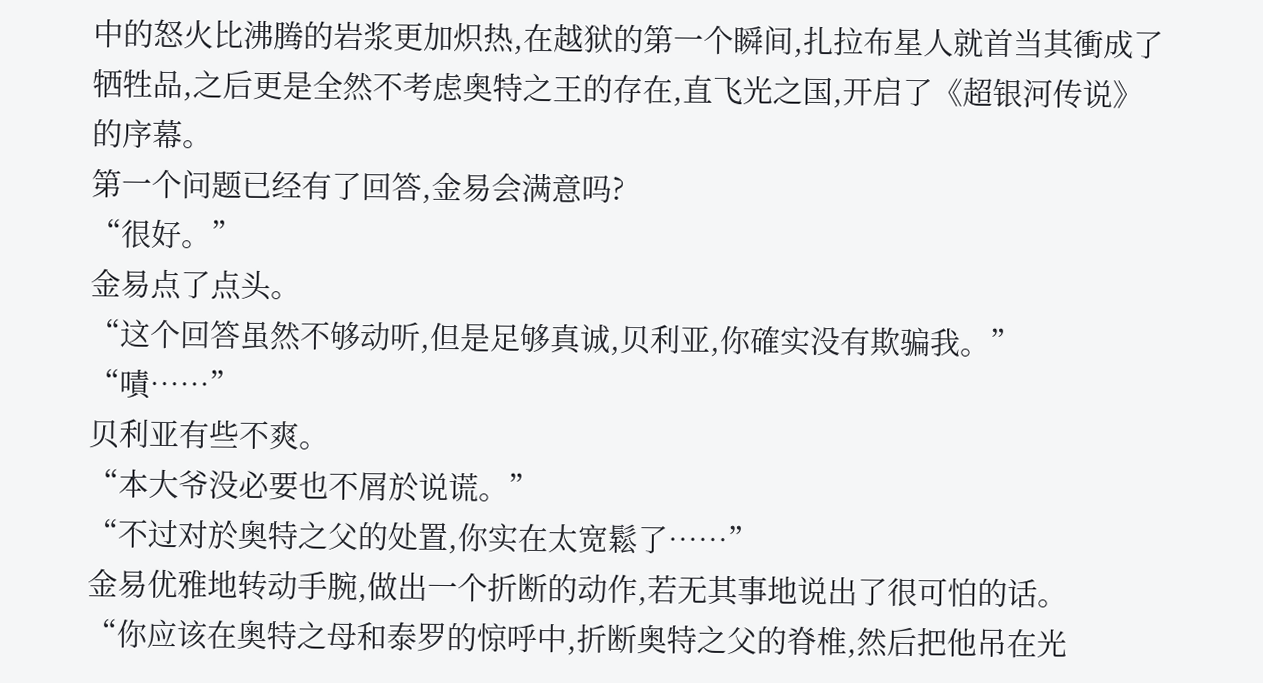中的怒火比沸腾的岩浆更加炽热,在越狱的第一个瞬间,扎拉布星人就首当其衝成了牺牲品,之后更是全然不考虑奥特之王的存在,直飞光之国,开启了《超银河传说》的序幕。
第一个问题已经有了回答,金易会满意吗?
“很好。”
金易点了点头。
“这个回答虽然不够动听,但是足够真诚,贝利亚,你確实没有欺骗我。”
“嘖……”
贝利亚有些不爽。
“本大爷没必要也不屑於说谎。”
“不过对於奥特之父的处置,你实在太宽鬆了……”
金易优雅地转动手腕,做出一个折断的动作,若无其事地说出了很可怕的话。
“你应该在奥特之母和泰罗的惊呼中,折断奥特之父的脊椎,然后把他吊在光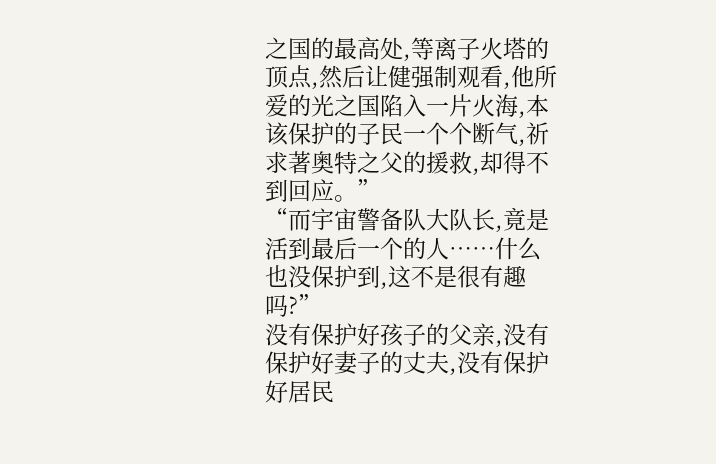之国的最高处,等离子火塔的顶点,然后让健强制观看,他所爱的光之国陷入一片火海,本该保护的子民一个个断气,祈求著奥特之父的援救,却得不到回应。”
“而宇宙警备队大队长,竟是活到最后一个的人……什么也没保护到,这不是很有趣吗?”
没有保护好孩子的父亲,没有保护好妻子的丈夫,没有保护好居民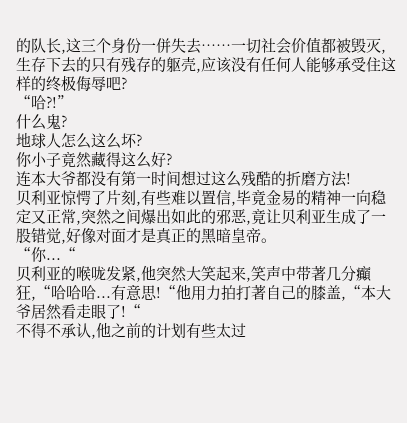的队长,这三个身份一併失去……一切社会价值都被毁灭,生存下去的只有残存的躯壳,应该没有任何人能够承受住这样的终极侮辱吧?
“哈?!”
什么鬼?
地球人怎么这么坏?
你小子竟然藏得这么好?
连本大爷都没有第一时间想过这么残酷的折磨方法!
贝利亚惊愕了片刻,有些难以置信,毕竟金易的精神一向稳定又正常,突然之间爆出如此的邪恶,竟让贝利亚生成了一股错觉,好像对面才是真正的黑暗皇帝。
“你...“
贝利亚的喉咙发紧,他突然大笑起来,笑声中带著几分癲狂,“哈哈哈...有意思!“他用力拍打著自己的膝盖,“本大爷居然看走眼了!“
不得不承认,他之前的计划有些太过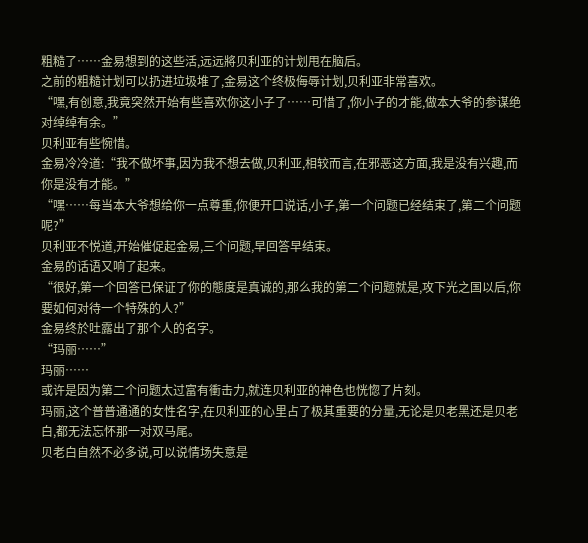粗糙了……金易想到的这些活,远远將贝利亚的计划甩在脑后。
之前的粗糙计划可以扔进垃圾堆了,金易这个终极侮辱计划,贝利亚非常喜欢。
“嘿,有创意,我竟突然开始有些喜欢你这小子了……可惜了,你小子的才能,做本大爷的参谋绝对绰绰有余。”
贝利亚有些惋惜。
金易冷冷道:“我不做坏事,因为我不想去做,贝利亚,相较而言,在邪恶这方面,我是没有兴趣,而你是没有才能。”
“嘿……每当本大爷想给你一点尊重,你便开口说话,小子,第一个问题已经结束了,第二个问题呢?”
贝利亚不悦道,开始催促起金易,三个问题,早回答早结束。
金易的话语又响了起来。
“很好,第一个回答已保证了你的態度是真诚的,那么我的第二个问题就是,攻下光之国以后,你要如何对待一个特殊的人?”
金易终於吐露出了那个人的名字。
“玛丽……”
玛丽……
或许是因为第二个问题太过富有衝击力,就连贝利亚的神色也恍惚了片刻。
玛丽,这个普普通通的女性名字,在贝利亚的心里占了极其重要的分量,无论是贝老黑还是贝老白,都无法忘怀那一对双马尾。
贝老白自然不必多说,可以说情场失意是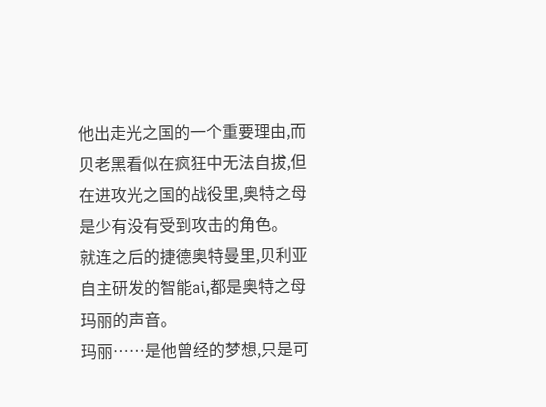他出走光之国的一个重要理由,而贝老黑看似在疯狂中无法自拔,但在进攻光之国的战役里,奥特之母是少有没有受到攻击的角色。
就连之后的捷德奥特曼里,贝利亚自主研发的智能ai,都是奥特之母玛丽的声音。
玛丽……是他曾经的梦想,只是可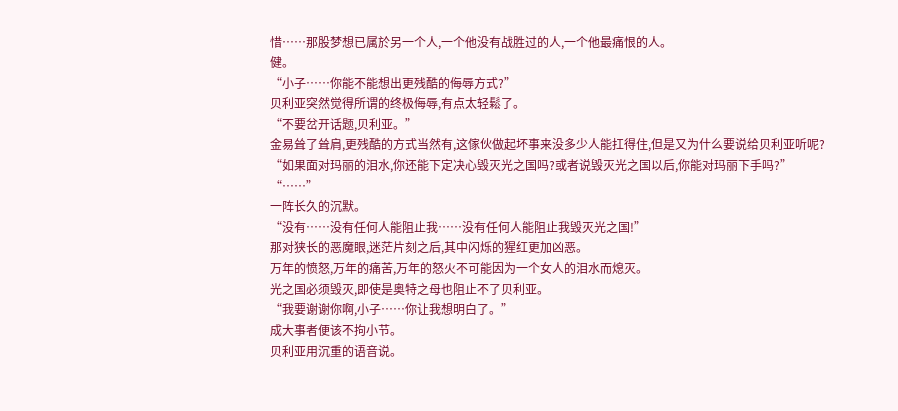惜……那股梦想已属於另一个人,一个他没有战胜过的人,一个他最痛恨的人。
健。
“小子……你能不能想出更残酷的侮辱方式?”
贝利亚突然觉得所谓的终极侮辱,有点太轻鬆了。
“不要岔开话题,贝利亚。”
金易耸了耸肩,更残酷的方式当然有,这傢伙做起坏事来没多少人能扛得住,但是又为什么要说给贝利亚听呢?
“如果面对玛丽的泪水,你还能下定决心毁灭光之国吗?或者说毁灭光之国以后,你能对玛丽下手吗?”
“……”
一阵长久的沉默。
“没有……没有任何人能阻止我……没有任何人能阻止我毁灭光之国!”
那对狭长的恶魔眼,迷茫片刻之后,其中闪烁的猩红更加凶恶。
万年的愤怒,万年的痛苦,万年的怒火不可能因为一个女人的泪水而熄灭。
光之国必须毁灭,即使是奥特之母也阻止不了贝利亚。
“我要谢谢你啊,小子……你让我想明白了。”
成大事者便该不拘小节。
贝利亚用沉重的语音说。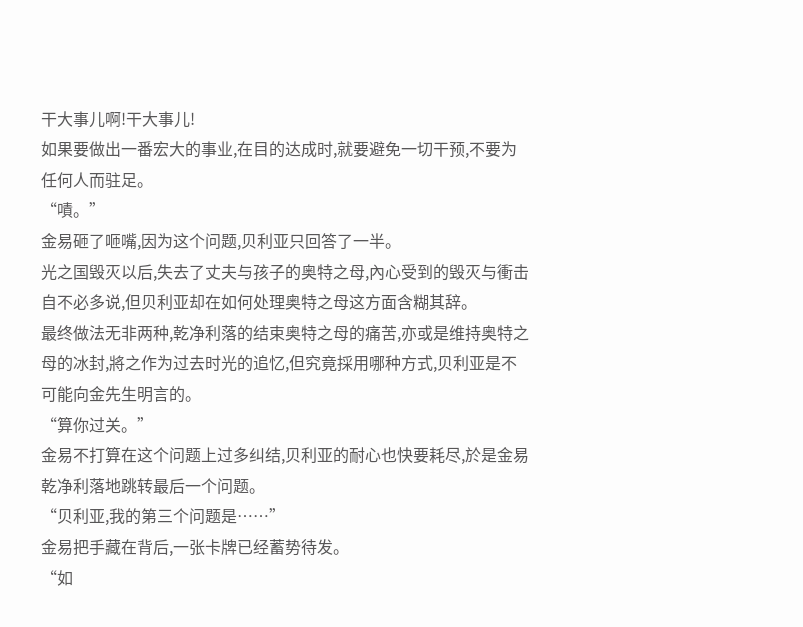干大事儿啊!干大事儿!
如果要做出一番宏大的事业,在目的达成时,就要避免一切干预,不要为任何人而驻足。
“嘖。”
金易砸了咂嘴,因为这个问题,贝利亚只回答了一半。
光之国毁灭以后,失去了丈夫与孩子的奥特之母,內心受到的毁灭与衝击自不必多说,但贝利亚却在如何处理奥特之母这方面含糊其辞。
最终做法无非两种,乾净利落的结束奥特之母的痛苦,亦或是维持奥特之母的冰封,將之作为过去时光的追忆,但究竟採用哪种方式,贝利亚是不可能向金先生明言的。
“算你过关。”
金易不打算在这个问题上过多纠结,贝利亚的耐心也快要耗尽,於是金易乾净利落地跳转最后一个问题。
“贝利亚,我的第三个问题是……”
金易把手藏在背后,一张卡牌已经蓄势待发。
“如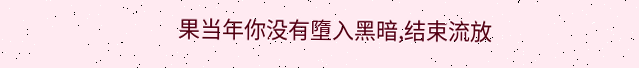果当年你没有墮入黑暗,结束流放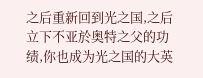之后重新回到光之国,之后立下不亚於奥特之父的功绩,你也成为光之国的大英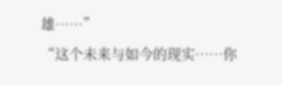雄……”
“这个未来与如今的现实……你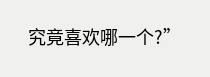究竟喜欢哪一个?”